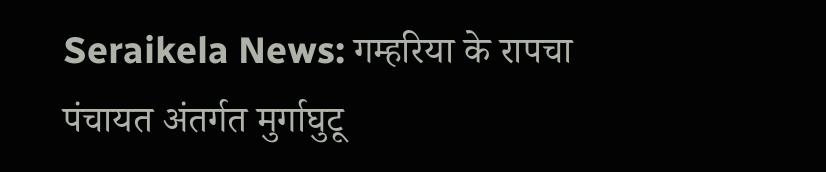Seraikela News: गम्हरिया के रापचा पंचायत अंतर्गत मुर्गाघुटू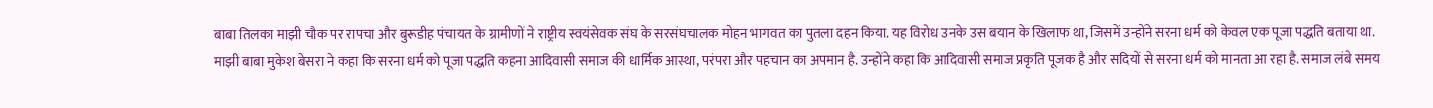बाबा तिलका माझी चौक पर रापचा और बुरूडीह पंचायत के ग्रामीणों ने राष्ट्रीय स्वयंसेवक संघ के सरसंघचालक मोहन भागवत का पुतला दहन किया. यह विरोध उनके उस बयान के खिलाफ था, जिसमें उन्होंने सरना धर्म को केवल एक पूजा पद्धति बताया था.
माझी बाबा मुकेश बेसरा ने कहा कि सरना धर्म को पूजा पद्धति कहना आदिवासी समाज की धार्मिक आस्था, परंपरा और पहचान का अपमान है. उन्होंने कहा कि आदिवासी समाज प्रकृति पूजक है और सदियों से सरना धर्म को मानता आ रहा है. समाज लंबे समय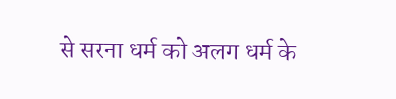से सरना धर्म को अलग धर्म के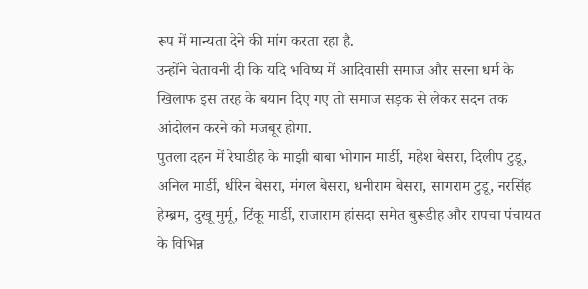रूप में मान्यता देने की मांग करता रहा है.
उन्होंने चेतावनी दी कि यदि भविष्य में आदिवासी समाज और सरना धर्म के खिलाफ इस तरह के बयान दिए गए तो समाज सड़क से लेकर सदन तक आंदोलन करने को मजबूर होगा.
पुतला दहन में रेघाडीह के माझी बाबा भोगान मार्डी, महेश बेसरा, दिलीप टुडू, अनिल मार्डी, धीरेन बेसरा, मंगल बेसरा, धनीराम बेसरा, सागराम टुडू, नरसिंह हेम्ब्रम, दुखू मुर्मू, टिंकू मार्डी, राजाराम हांसदा समेत बुरूडीह और रापचा पंचायत के विभिन्न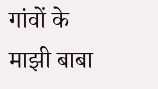गांवों के माझी बाबा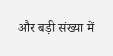और बड़ी संख्या में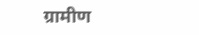ग्रामीण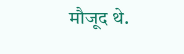मौजूद थे.